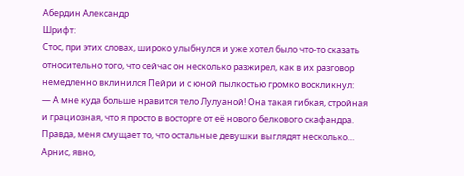Абердин Александр
Шрифт:
Стос, при этих словах, широко улыбнулся и уже хотел было что-то сказать относительно того, что сейчас он несколько разжирел, как в их разговор немедленно вклинился Пейри и с юной пылкостью громко воскликнул:
— А мне куда больше нравится тело Лулуаной! Она такая гибкая, стройная и грациозная, что я просто в восторге от её нового белкового скафандра. Правда, меня смущает то, что остальные девушки выглядят несколько…
Арнис, явно,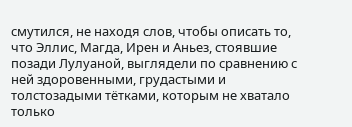смутился, не находя слов, чтобы описать то, что Эллис, Магда, Ирен и Аньез, стоявшие позади Лулуаной, выглядели по сравнению с ней здоровенными, грудастыми и толстозадыми тётками, которым не хватало только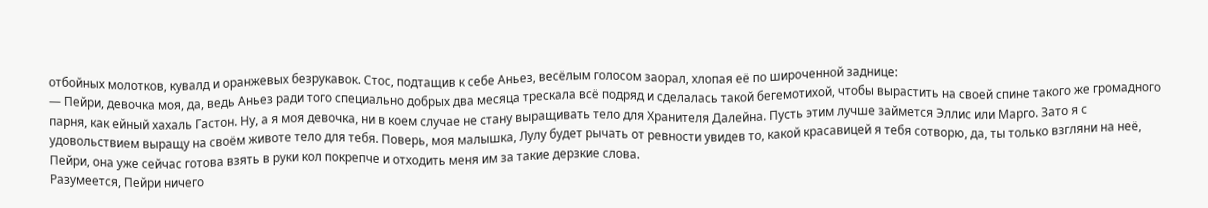отбойных молотков, кувалд и оранжевых безрукавок. Стос, подтащив к себе Аньез, весёлым голосом заорал, хлопая её по широченной заднице:
— Пейри, девочка моя, да, ведь Аньез ради того специально добрых два месяца трескала всё подряд и сделалась такой бегемотихой, чтобы вырастить на своей спине такого же громадного парня, как ейный хахаль Гастон. Ну, а я моя девочка, ни в коем случае не стану выращивать тело для Хранителя Далейна. Пусть этим лучше займется Эллис или Марго. Зато я с удовольствием выращу на своём животе тело для тебя. Поверь, моя малышка, Лулу будет рычать от ревности увидев то, какой красавицей я тебя сотворю, да, ты только взгляни на неё, Пейри, она уже сейчас готова взять в руки кол покрепче и отходить меня им за такие дерзкие слова.
Разумеется, Пейри ничего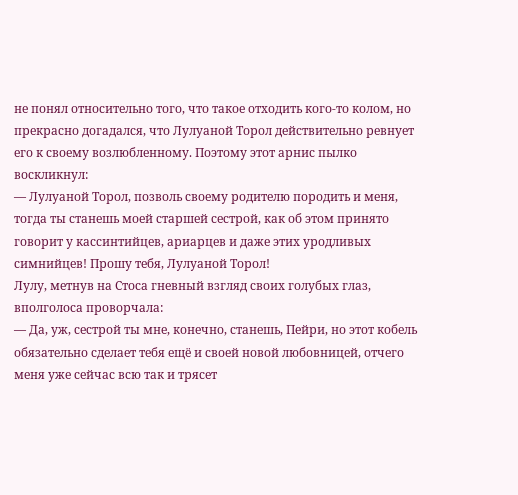не понял относительно того, что такое отходить кого-то колом, но прекрасно догадался, что Лулуаной Торол действительно ревнует его к своему возлюбленному. Поэтому этот арнис пылко воскликнул:
— Лулуаной Торол, позволь своему родителю породить и меня, тогда ты станешь моей старшей сестрой, как об этом принято говорит у кассинтийцев, ариарцев и даже этих уродливых симнийцев! Прошу тебя, Лулуаной Торол!
Лулу, метнув на Стоса гневный взгляд своих голубых глаз, вполголоса проворчала:
— Да, уж, сестрой ты мне, конечно, станешь, Пейри, но этот кобель обязательно сделает тебя ещё и своей новой любовницей, отчего меня уже сейчас всю так и трясет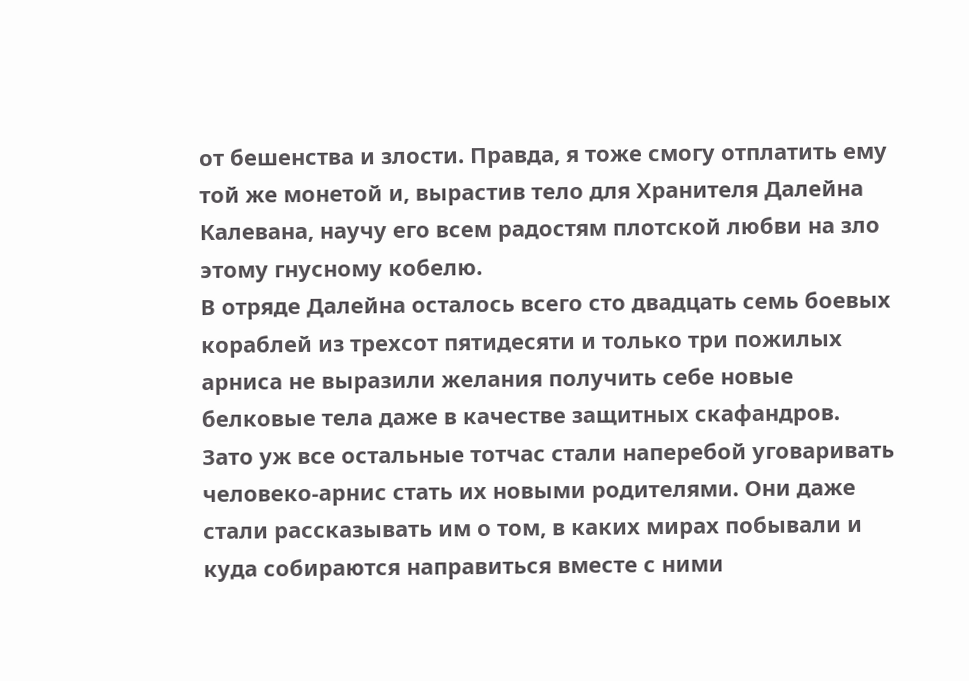от бешенства и злости. Правда, я тоже смогу отплатить ему той же монетой и, вырастив тело для Хранителя Далейна Калевана, научу его всем радостям плотской любви на зло этому гнусному кобелю.
В отряде Далейна осталось всего сто двадцать семь боевых кораблей из трехсот пятидесяти и только три пожилых арниса не выразили желания получить себе новые белковые тела даже в качестве защитных скафандров. Зато уж все остальные тотчас стали наперебой уговаривать человеко-арнис стать их новыми родителями. Они даже стали рассказывать им о том, в каких мирах побывали и куда собираются направиться вместе с ними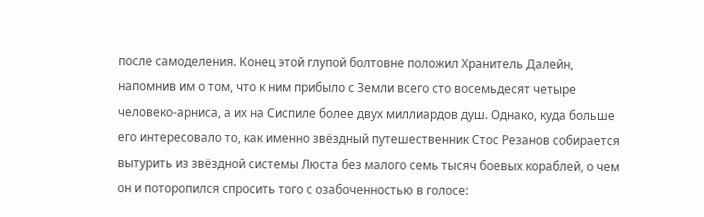после самоделения. Конец этой глупой болтовне положил Хранитель Далейн, напомнив им о том, что к ним прибыло с Земли всего сто восемьдесят четыре человеко-арниса, а их на Сиспиле более двух миллиардов душ. Однако, куда больше его интересовало то, как именно звёздный путешественник Стос Резанов собирается вытурить из звёздной системы Люста без малого семь тысяч боевых кораблей, о чем он и поторопился спросить того с озабоченностью в голосе: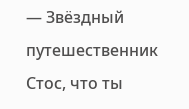— Звёздный путешественник Стос, что ты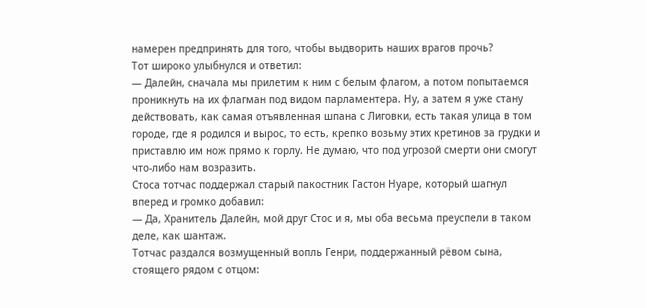намерен предпринять для того, чтобы выдворить наших врагов прочь?
Тот широко улыбнулся и ответил:
— Далейн, сначала мы прилетим к ним с белым флагом, а потом попытаемся проникнуть на их флагман под видом парламентера. Ну, а затем я уже стану действовать, как самая отъявленная шпана с Лиговки, есть такая улица в том городе, где я родился и вырос, то есть, крепко возьму этих кретинов за грудки и приставлю им нож прямо к горлу. Не думаю, что под угрозой смерти они смогут что-либо нам возразить.
Стоса тотчас поддержал старый пакостник Гастон Нуаре, который шагнул вперед и громко добавил:
— Да, Хранитель Далейн, мой друг Стос и я, мы оба весьма преуспели в таком деле, как шантаж.
Тотчас раздался возмущенный вопль Генри, поддержанный рёвом сына, стоящего рядом с отцом: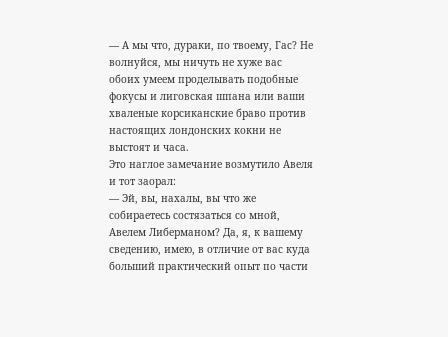— А мы что, дураки, по твоему, Гас? Не волнуйся, мы ничуть не хуже вас обоих умеем проделывать подобные фокусы и лиговская шпана или ваши хваленые корсиканские браво против настоящих лондонских кокни не выстоят и часа.
Это наглое замечание возмутило Авеля и тот заорал:
— Эй, вы, нахалы, вы что же собираетесь состязаться со мной, Авелем Либерманом? Да, я, к вашему сведению, имею, в отличие от вас куда больший практический опыт по части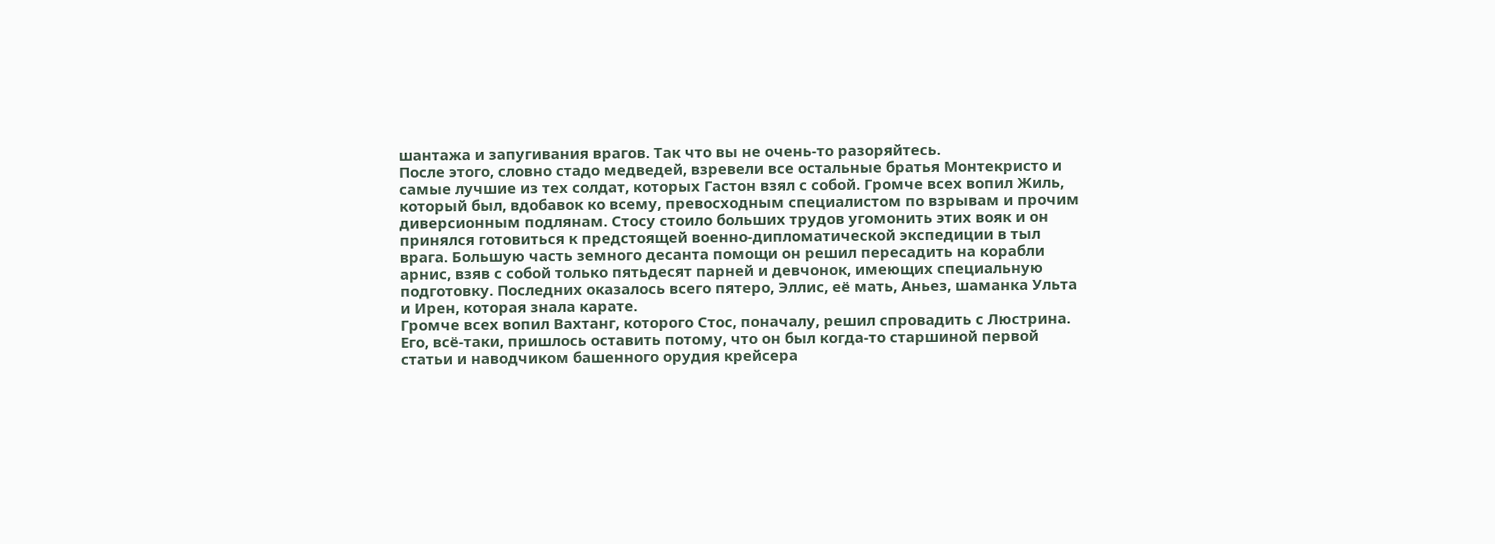шантажа и запугивания врагов. Так что вы не очень-то разоряйтесь.
После этого, словно стадо медведей, взревели все остальные братья Монтекристо и самые лучшие из тех солдат, которых Гастон взял с собой. Громче всех вопил Жиль, который был, вдобавок ко всему, превосходным специалистом по взрывам и прочим диверсионным подлянам. Стосу стоило больших трудов угомонить этих вояк и он принялся готовиться к предстоящей военно-дипломатической экспедиции в тыл врага. Большую часть земного десанта помощи он решил пересадить на корабли арнис, взяв с собой только пятьдесят парней и девчонок, имеющих специальную подготовку. Последних оказалось всего пятеро, Эллис, её мать, Аньез, шаманка Ульта и Ирен, которая знала карате.
Громче всех вопил Вахтанг, которого Стос, поначалу, решил спровадить с Люстрина. Его, всё-таки, пришлось оставить потому, что он был когда-то старшиной первой статьи и наводчиком башенного орудия крейсера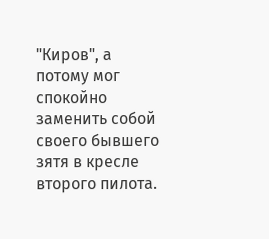"Киров", а потому мог спокойно заменить собой своего бывшего зятя в кресле второго пилота.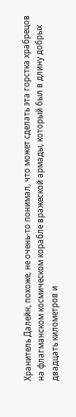Хранитель Далейн, похоже, не очень-то понимал, что может сделать эта горстка храбрецов на флагманском космическом корабле вражеской армады, который был в длину добрых двадцать километров и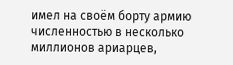имел на своём борту армию численностью в несколько миллионов ариарцев,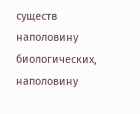существ наполовину биологических, наполовину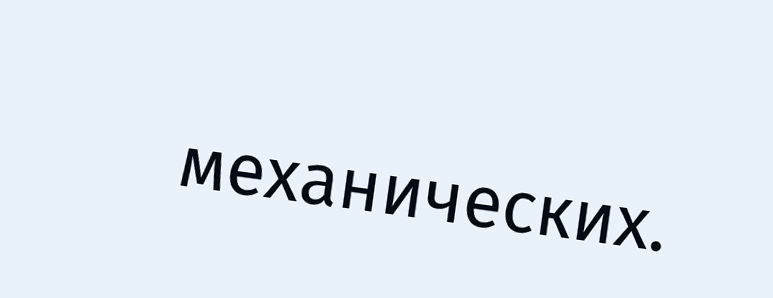механических.